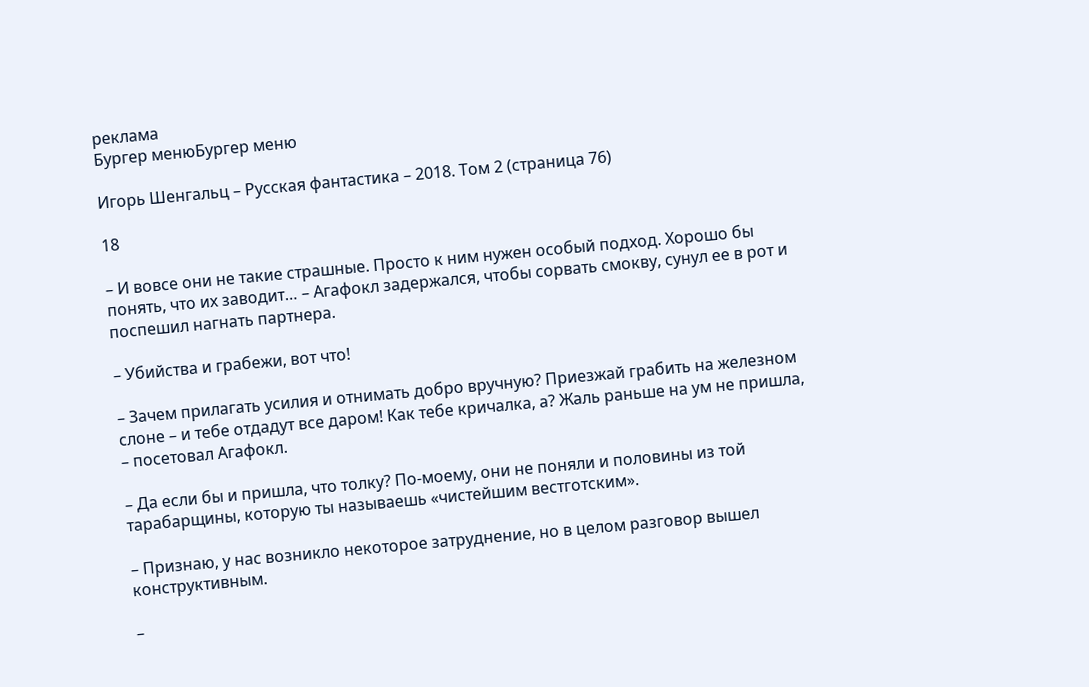реклама
Бургер менюБургер меню

Игорь Шенгальц – Русская фантастика – 2018. Том 2 (страница 76)

18

– И вовсе они не такие страшные. Просто к ним нужен особый подход. Хорошо бы понять, что их заводит… – Агафокл задержался, чтобы сорвать смокву, сунул ее в рот и поспешил нагнать партнера.

– Убийства и грабежи, вот что!

– Зачем прилагать усилия и отнимать добро вручную? Приезжай грабить на железном слоне – и тебе отдадут все даром! Как тебе кричалка, а? Жаль раньше на ум не пришла, – посетовал Агафокл.

– Да если бы и пришла, что толку? По-моему, они не поняли и половины из той тарабарщины, которую ты называешь «чистейшим вестготским».

– Признаю, у нас возникло некоторое затруднение, но в целом разговор вышел конструктивным.

–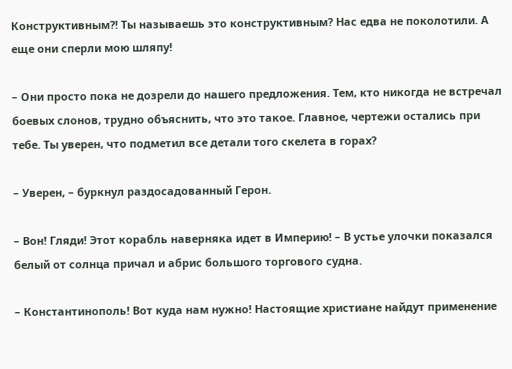Конструктивным?! Ты называешь это конструктивным? Нас едва не поколотили. А еще они сперли мою шляпу!

– Они просто пока не дозрели до нашего предложения. Тем, кто никогда не встречал боевых слонов, трудно объяснить, что это такое. Главное, чертежи остались при тебе. Ты уверен, что подметил все детали того скелета в горах?

– Уверен, – буркнул раздосадованный Герон.

– Вон! Гляди! Этот корабль наверняка идет в Империю! – В устье улочки показался белый от солнца причал и абрис большого торгового судна.

– Константинополь! Вот куда нам нужно! Настоящие христиане найдут применение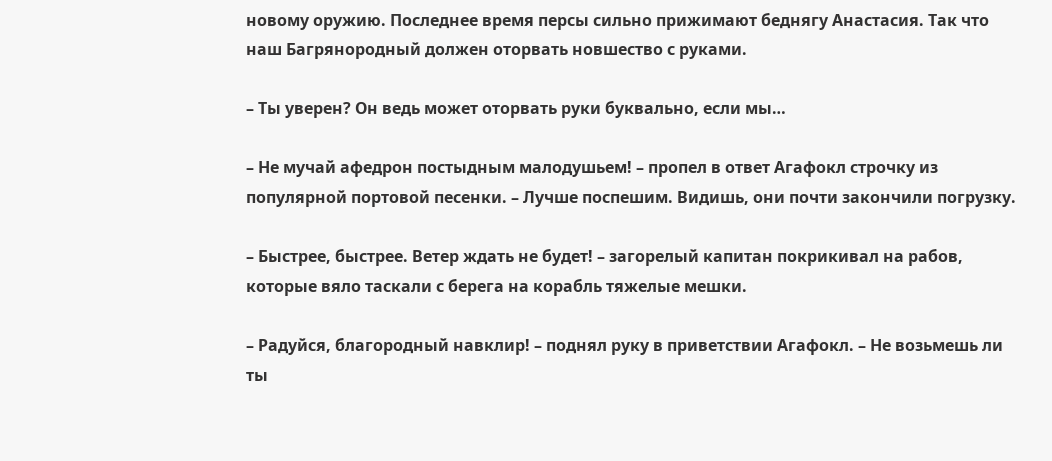новому оружию. Последнее время персы сильно прижимают беднягу Анастасия. Так что наш Багрянородный должен оторвать новшество с руками.

– Ты уверен? Он ведь может оторвать руки буквально, если мы…

– Не мучай афедрон постыдным малодушьем! – пропел в ответ Агафокл строчку из популярной портовой песенки. – Лучше поспешим. Видишь, они почти закончили погрузку.

– Быстрее, быстрее. Ветер ждать не будет! – загорелый капитан покрикивал на рабов, которые вяло таскали с берега на корабль тяжелые мешки.

– Радуйся, благородный навклир! – поднял руку в приветствии Агафокл. – Не возьмешь ли ты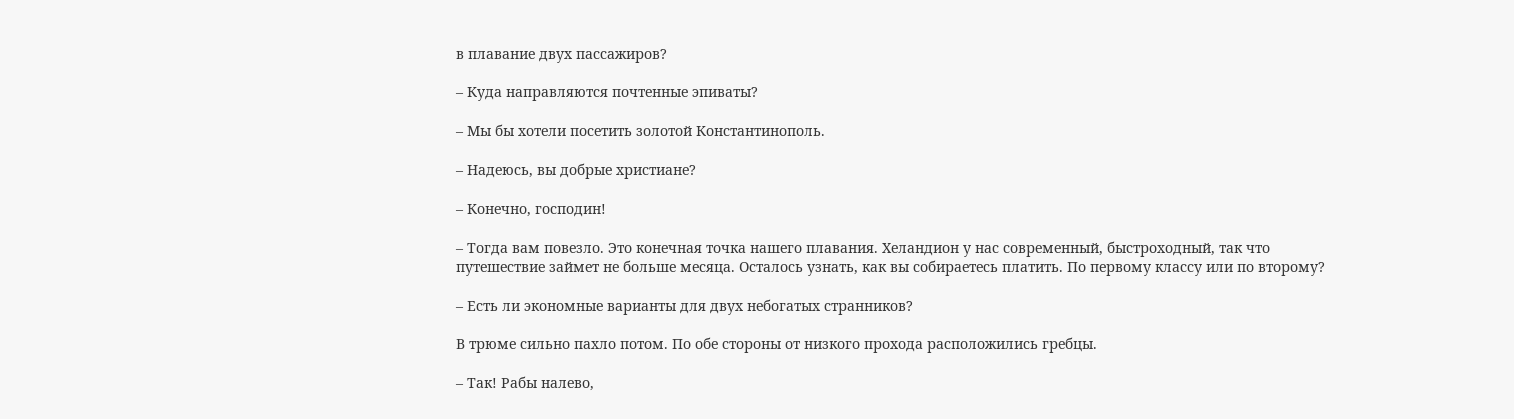в плавание двух пассажиров?

– Куда направляются почтенные эпиваты?

– Мы бы хотели посетить золотой Константинополь.

– Надеюсь, вы добрые христиане?

– Конечно, господин!

– Тогда вам повезло. Это конечная точка нашего плавания. Хеландион у нас современный, быстроходный, так что путешествие займет не больше месяца. Осталось узнать, как вы собираетесь платить. По первому классу или по второму?

– Есть ли экономные варианты для двух небогатых странников?

В трюме сильно пахло потом. По обе стороны от низкого прохода расположились гребцы.

– Так! Рабы налево,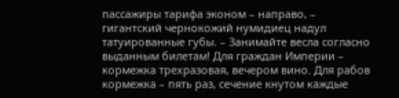пассажиры тарифа эконом – направо, – гигантский чернокожий нумидиец надул татуированные губы. – Занимайте весла согласно выданным билетам! Для граждан Империи – кормежка трехразовая, вечером вино. Для рабов кормежка – пять раз, сечение кнутом каждые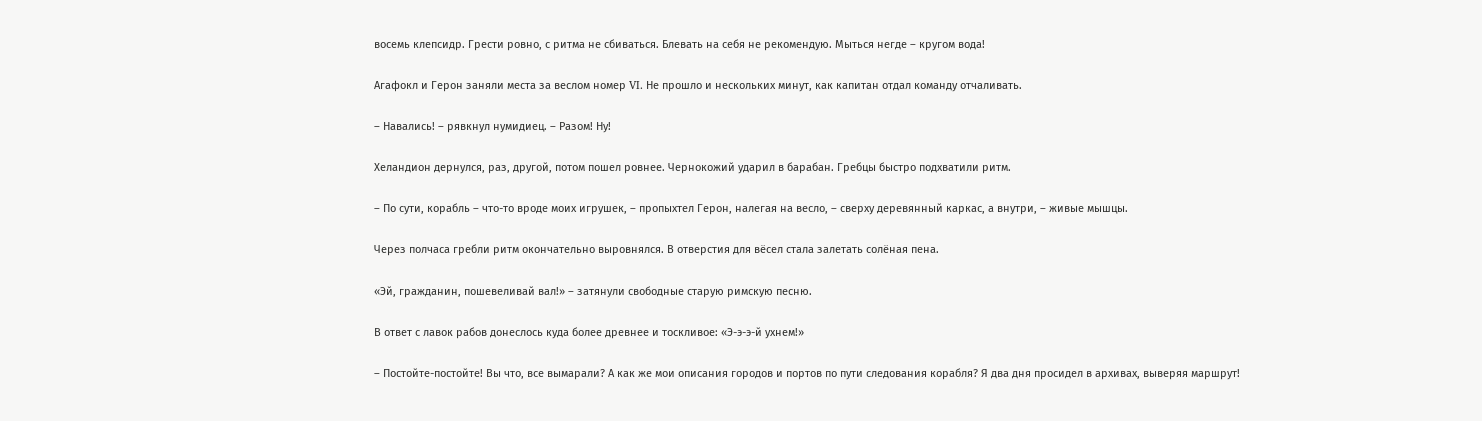восемь клепсидр. Грести ровно, с ритма не сбиваться. Блевать на себя не рекомендую. Мыться негде – кругом вода!

Агафокл и Герон заняли места за веслом номер VI. Не прошло и нескольких минут, как капитан отдал команду отчаливать.

– Навались! – рявкнул нумидиец. – Разом! Ну!

Хеландион дернулся, раз, другой, потом пошел ровнее. Чернокожий ударил в барабан. Гребцы быстро подхватили ритм.

– По сути, корабль – что-то вроде моих игрушек, – пропыхтел Герон, налегая на весло, – сверху деревянный каркас, а внутри, – живые мышцы.

Через полчаса гребли ритм окончательно выровнялся. В отверстия для вёсел стала залетать солёная пена.

«Эй, гражданин, пошевеливай вал!» – затянули свободные старую римскую песню.

В ответ с лавок рабов донеслось куда более древнее и тоскливое: «Э-э-э-й ухнем!»

– Постойте-постойте! Вы что, все вымарали? А как же мои описания городов и портов по пути следования корабля? Я два дня просидел в архивах, выверяя маршрут!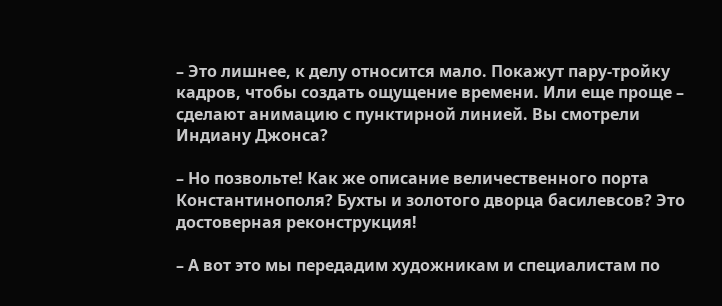– Это лишнее, к делу относится мало. Покажут пару-тройку кадров, чтобы создать ощущение времени. Или еще проще – сделают анимацию с пунктирной линией. Вы смотрели Индиану Джонса?

– Но позвольте! Как же описание величественного порта Константинополя? Бухты и золотого дворца басилевсов? Это достоверная реконструкция!

– А вот это мы передадим художникам и специалистам по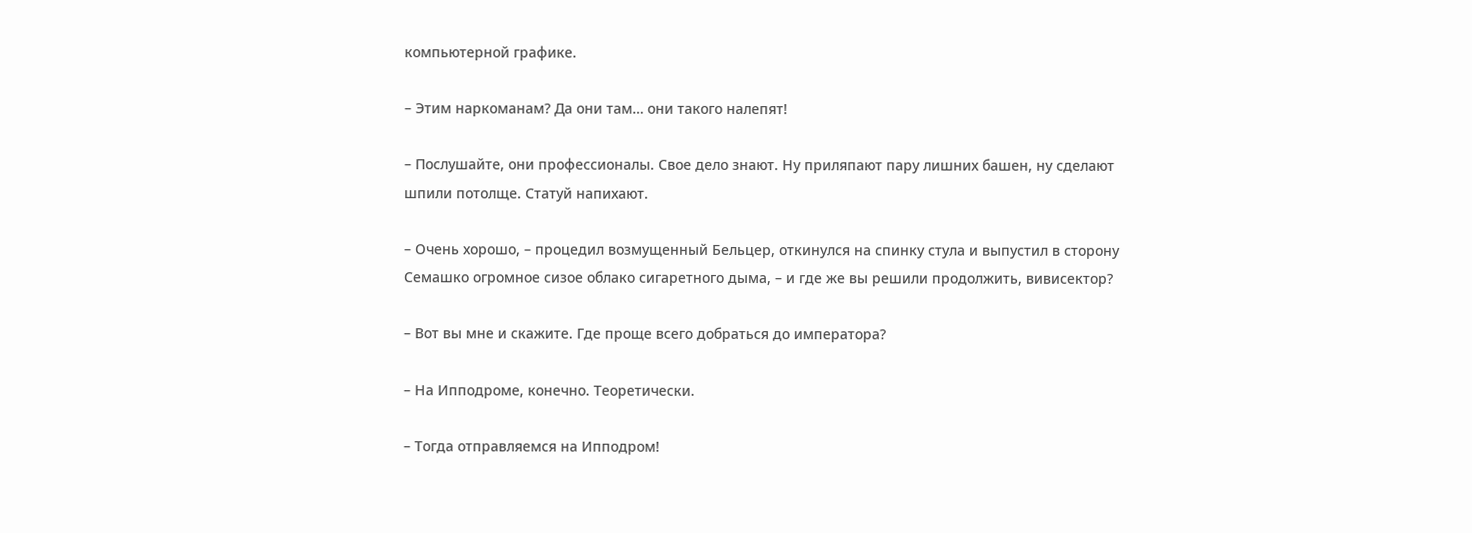компьютерной графике.

– Этим наркоманам? Да они там… они такого налепят!

– Послушайте, они профессионалы. Свое дело знают. Ну приляпают пару лишних башен, ну сделают шпили потолще. Статуй напихают.

– Очень хорошо, – процедил возмущенный Бельцер, откинулся на спинку стула и выпустил в сторону Семашко огромное сизое облако сигаретного дыма, – и где же вы решили продолжить, вивисектор?

– Вот вы мне и скажите. Где проще всего добраться до императора?

– На Ипподроме, конечно. Теоретически.

– Тогда отправляемся на Ипподром!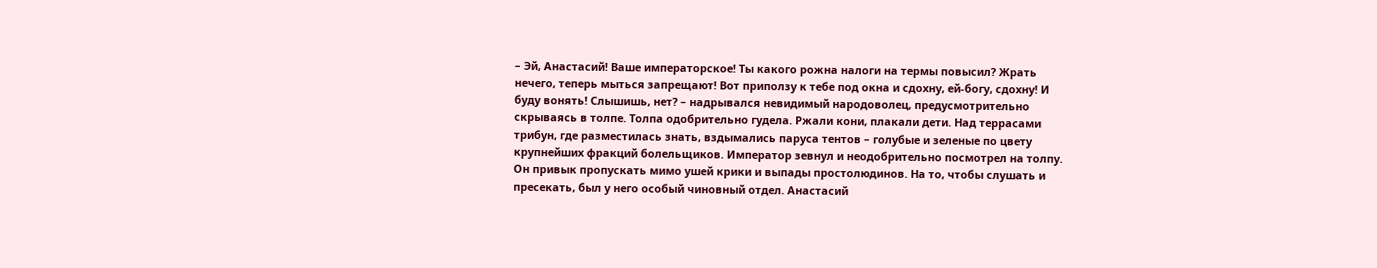– Эй, Анастасий! Ваше императорское! Ты какого рожна налоги на термы повысил? Жрать нечего, теперь мыться запрещают! Вот приползу к тебе под окна и сдохну, ей-богу, сдохну! И буду вонять! Слышишь, нет? – надрывался невидимый народоволец, предусмотрительно скрываясь в толпе. Толпа одобрительно гудела. Ржали кони, плакали дети. Над террасами трибун, где разместилась знать, вздымались паруса тентов – голубые и зеленые по цвету крупнейших фракций болельщиков. Император зевнул и неодобрительно посмотрел на толпу. Он привык пропускать мимо ушей крики и выпады простолюдинов. На то, чтобы слушать и пресекать, был у него особый чиновный отдел. Анастасий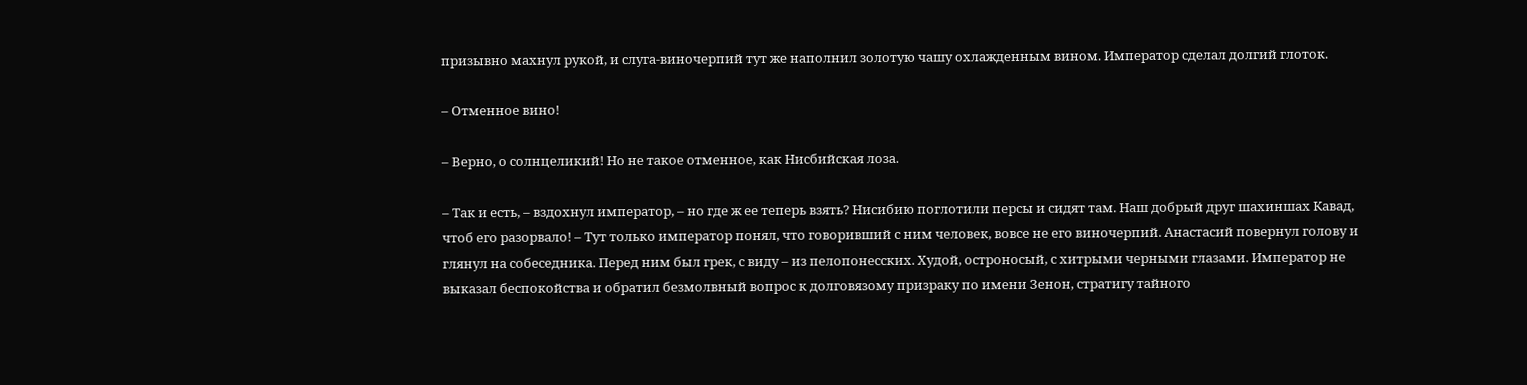призывно махнул рукой, и слуга-виночерпий тут же наполнил золотую чашу охлажденным вином. Император сделал долгий глоток.

– Отменное вино!

– Верно, о солнцеликий! Но не такое отменное, как Нисбийская лоза.

– Так и есть, – вздохнул император, – но где ж ее теперь взять? Нисибию поглотили персы и сидят там. Наш добрый друг шахиншах Кавад, чтоб его разорвало! – Тут только император понял, что говоривший с ним человек, вовсе не его виночерпий. Анастасий повернул голову и глянул на собеседника. Перед ним был грек, с виду – из пелопонесских. Худой, остроносый, с хитрыми черными глазами. Император не выказал беспокойства и обратил безмолвный вопрос к долговязому призраку по имени Зенон, стратигу тайного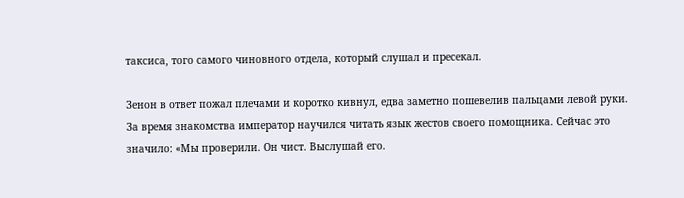таксиса, того самого чиновного отдела, который слушал и пресекал.

Зенон в ответ пожал плечами и коротко кивнул, едва заметно пошевелив пальцами левой руки. За время знакомства император научился читать язык жестов своего помощника. Сейчас это значило: «Мы проверили. Он чист. Выслушай его.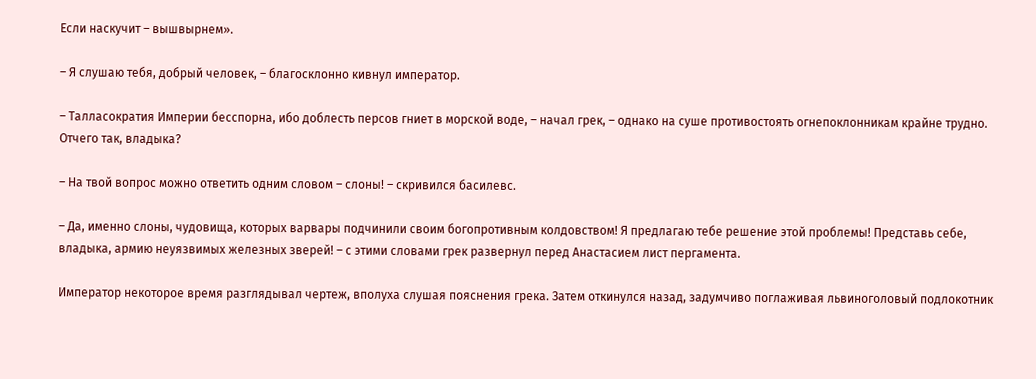Если наскучит – вышвырнем».

– Я слушаю тебя, добрый человек, – благосклонно кивнул император.

– Талласократия Империи бесспорна, ибо доблесть персов гниет в морской воде, – начал грек, – однако на суше противостоять огнепоклонникам крайне трудно. Отчего так, владыка?

– На твой вопрос можно ответить одним словом – слоны! – скривился басилевс.

– Да, именно слоны, чудовища, которых варвары подчинили своим богопротивным колдовством! Я предлагаю тебе решение этой проблемы! Представь себе, владыка, армию неуязвимых железных зверей! – с этими словами грек развернул перед Анастасием лист пергамента.

Император некоторое время разглядывал чертеж, вполуха слушая пояснения грека. Затем откинулся назад, задумчиво поглаживая львиноголовый подлокотник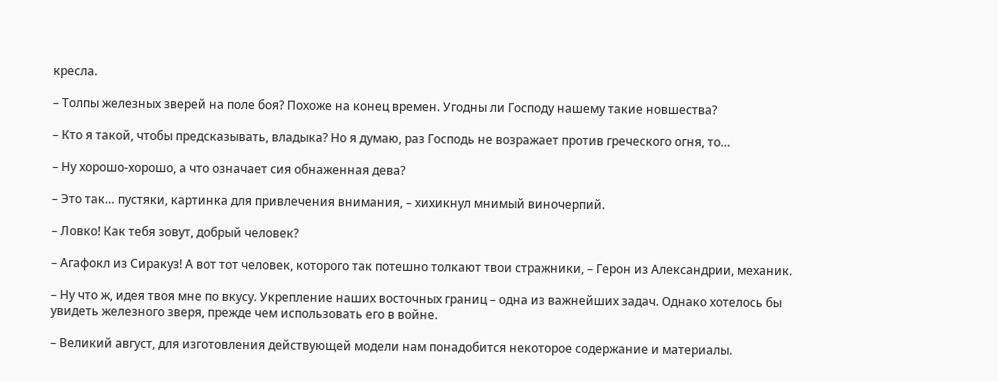кресла.

– Толпы железных зверей на поле боя? Похоже на конец времен. Угодны ли Господу нашему такие новшества?

– Кто я такой, чтобы предсказывать, владыка? Но я думаю, раз Господь не возражает против греческого огня, то…

– Ну хорошо-хорошо, а что означает сия обнаженная дева?

– Это так… пустяки, картинка для привлечения внимания, – хихикнул мнимый виночерпий.

– Ловко! Как тебя зовут, добрый человек?

– Агафокл из Сиракуз! А вот тот человек, которого так потешно толкают твои стражники, – Герон из Александрии, механик.

– Ну что ж, идея твоя мне по вкусу. Укрепление наших восточных границ – одна из важнейших задач. Однако хотелось бы увидеть железного зверя, прежде чем использовать его в войне.

– Великий август, для изготовления действующей модели нам понадобится некоторое содержание и материалы.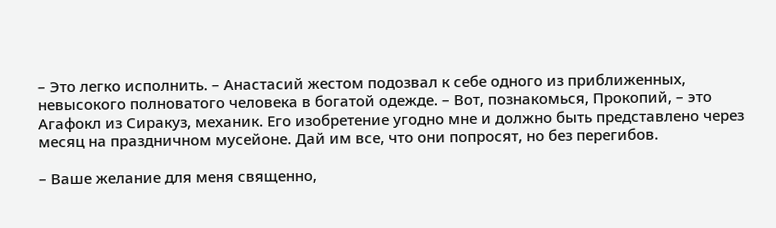– Это легко исполнить. – Анастасий жестом подозвал к себе одного из приближенных, невысокого полноватого человека в богатой одежде. – Вот, познакомься, Прокопий, – это Агафокл из Сиракуз, механик. Его изобретение угодно мне и должно быть представлено через месяц на праздничном мусейоне. Дай им все, что они попросят, но без перегибов.

– Ваше желание для меня священно,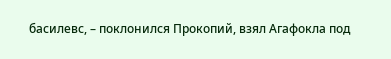басилевс, – поклонился Прокопий, взял Агафокла под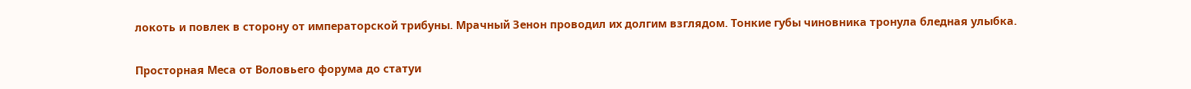локоть и повлек в сторону от императорской трибуны. Мрачный Зенон проводил их долгим взглядом. Тонкие губы чиновника тронула бледная улыбка.

Просторная Меса от Воловьего форума до статуи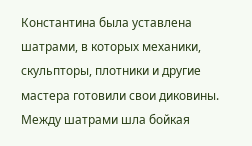Константина была уставлена шатрами, в которых механики, скульпторы, плотники и другие мастера готовили свои диковины. Между шатрами шла бойкая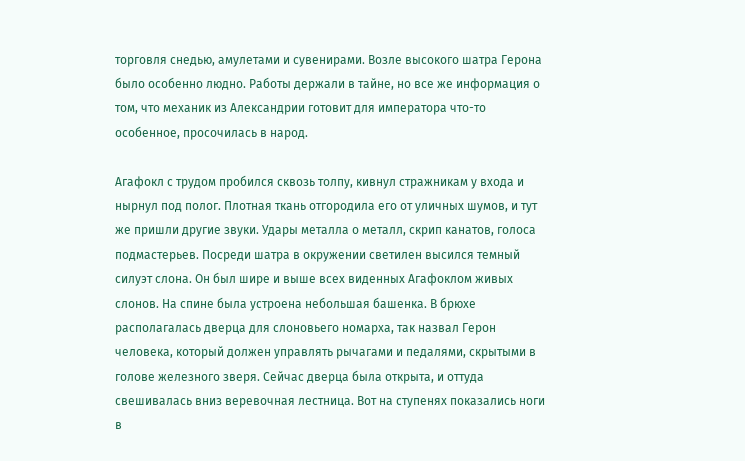торговля снедью, амулетами и сувенирами. Возле высокого шатра Герона было особенно людно. Работы держали в тайне, но все же информация о том, что механик из Александрии готовит для императора что-то особенное, просочилась в народ.

Агафокл с трудом пробился сквозь толпу, кивнул стражникам у входа и нырнул под полог. Плотная ткань отгородила его от уличных шумов, и тут же пришли другие звуки. Удары металла о металл, скрип канатов, голоса подмастерьев. Посреди шатра в окружении светилен высился темный силуэт слона. Он был шире и выше всех виденных Агафоклом живых слонов. На спине была устроена небольшая башенка. В брюхе располагалась дверца для слоновьего номарха, так назвал Герон человека, который должен управлять рычагами и педалями, скрытыми в голове железного зверя. Сейчас дверца была открыта, и оттуда свешивалась вниз веревочная лестница. Вот на ступенях показались ноги в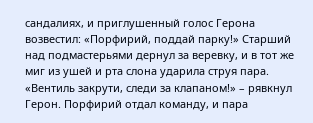сандалиях, и приглушенный голос Герона возвестил: «Порфирий, поддай парку!» Старший над подмастерьями дернул за веревку, и в тот же миг из ушей и рта слона ударила струя пара. «Вентиль закрути, следи за клапаном!» – рявкнул Герон. Порфирий отдал команду, и пара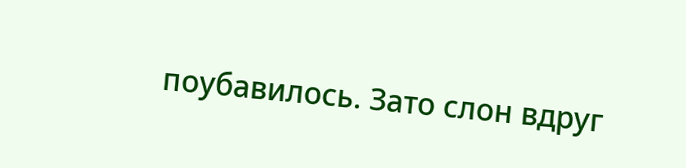поубавилось. Зато слон вдруг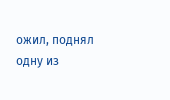ожил, поднял одну из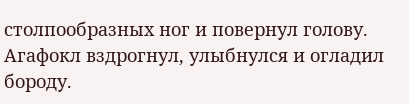столпообразных ног и повернул голову. Агафокл вздрогнул, улыбнулся и огладил бороду.